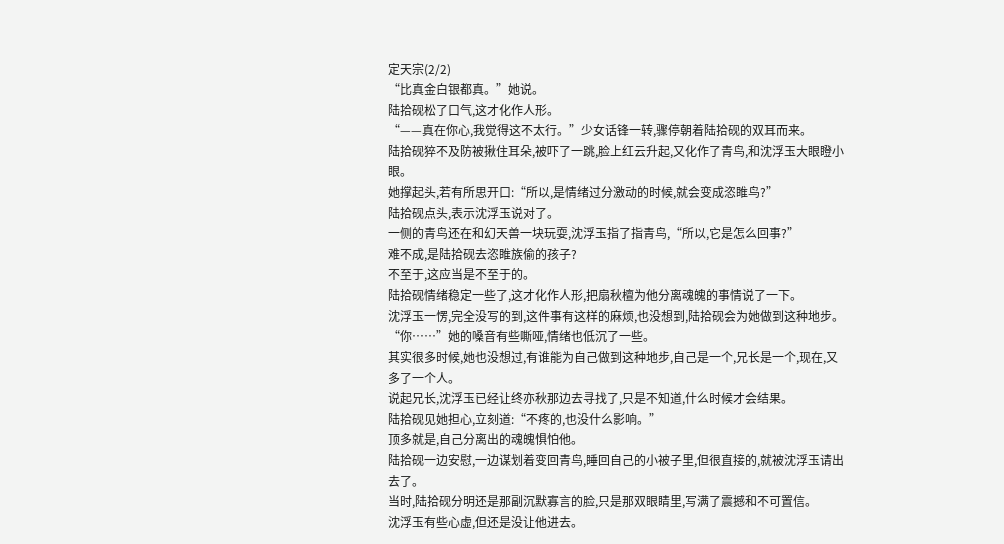定天宗(2/2)
“比真金白银都真。”她说。
陆拾砚松了口气,这才化作人形。
“——真在你心,我觉得这不太行。”少女话锋一转,骤停朝着陆拾砚的双耳而来。
陆拾砚猝不及防被揪住耳朵,被吓了一跳,脸上红云升起,又化作了青鸟,和沈浮玉大眼瞪小眼。
她撑起头,若有所思开口:“所以,是情绪过分激动的时候,就会变成恣睢鸟?”
陆拾砚点头,表示沈浮玉说对了。
一侧的青鸟还在和幻天兽一块玩耍,沈浮玉指了指青鸟,“所以,它是怎么回事?”
难不成,是陆拾砚去恣睢族偷的孩子?
不至于,这应当是不至于的。
陆拾砚情绪稳定一些了,这才化作人形,把扇秋檀为他分离魂魄的事情说了一下。
沈浮玉一愣,完全没写的到,这件事有这样的麻烦,也没想到,陆拾砚会为她做到这种地步。
“你……”她的嗓音有些嘶哑,情绪也低沉了一些。
其实很多时候,她也没想过,有谁能为自己做到这种地步,自己是一个,兄长是一个,现在,又多了一个人。
说起兄长,沈浮玉已经让终亦秋那边去寻找了,只是不知道,什么时候才会结果。
陆拾砚见她担心,立刻道:“不疼的,也没什么影响。”
顶多就是,自己分离出的魂魄惧怕他。
陆拾砚一边安慰,一边谋划着变回青鸟,睡回自己的小被子里,但很直接的,就被沈浮玉请出去了。
当时,陆拾砚分明还是那副沉默寡言的脸,只是那双眼睛里,写满了震撼和不可置信。
沈浮玉有些心虚,但还是没让他进去。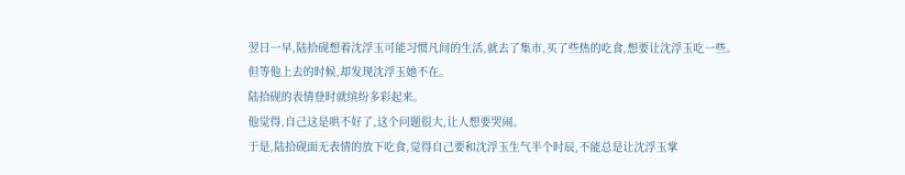翌日一早,陆拾砚想着沈浮玉可能习惯凡间的生活,就去了集市,买了些热的吃食,想要让沈浮玉吃一些。
但等他上去的时候,却发现沈浮玉她不在。
陆拾砚的表情登时就缤纷多彩起来。
他觉得,自己这是哄不好了,这个问题很大,让人想要哭闹。
于是,陆拾砚面无表情的放下吃食,觉得自己要和沈浮玉生气半个时辰,不能总是让沈浮玉掌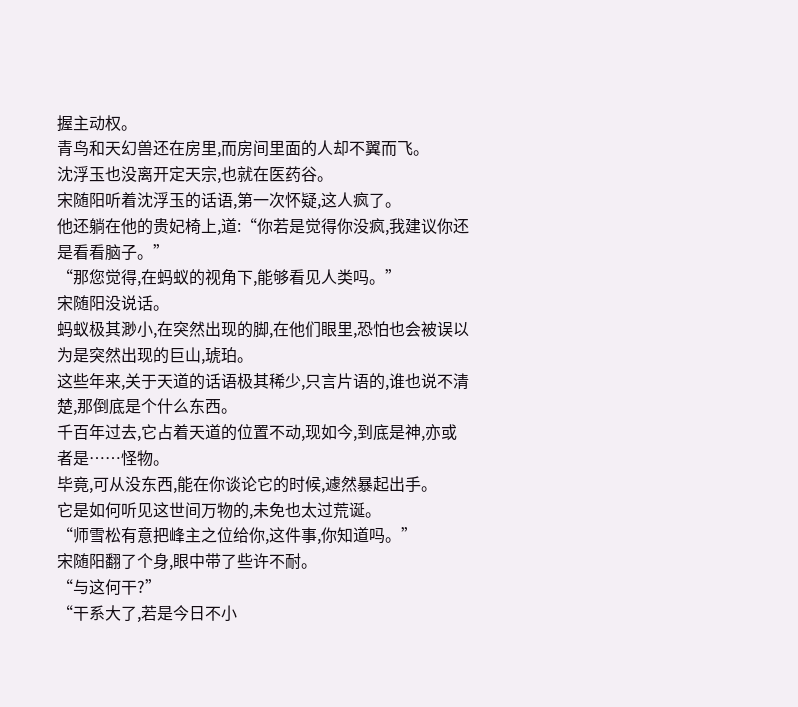握主动权。
青鸟和天幻兽还在房里,而房间里面的人却不翼而飞。
沈浮玉也没离开定天宗,也就在医药谷。
宋随阳听着沈浮玉的话语,第一次怀疑,这人疯了。
他还躺在他的贵妃椅上,道:“你若是觉得你没疯,我建议你还是看看脑子。”
“那您觉得,在蚂蚁的视角下,能够看见人类吗。”
宋随阳没说话。
蚂蚁极其渺小,在突然出现的脚,在他们眼里,恐怕也会被误以为是突然出现的巨山,琥珀。
这些年来,关于天道的话语极其稀少,只言片语的,谁也说不清楚,那倒底是个什么东西。
千百年过去,它占着天道的位置不动,现如今,到底是神,亦或者是……怪物。
毕竟,可从没东西,能在你谈论它的时候,遽然暴起出手。
它是如何听见这世间万物的,未免也太过荒诞。
“师雪松有意把峰主之位给你,这件事,你知道吗。”
宋随阳翻了个身,眼中带了些许不耐。
“与这何干?”
“干系大了,若是今日不小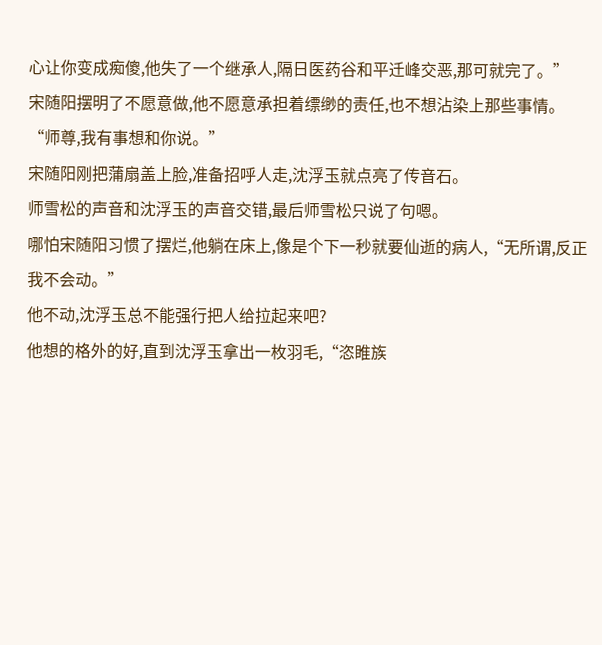心让你变成痴傻,他失了一个继承人,隔日医药谷和平迁峰交恶,那可就完了。”
宋随阳摆明了不愿意做,他不愿意承担着缥缈的责任,也不想沾染上那些事情。
“师尊,我有事想和你说。”
宋随阳刚把蒲扇盖上脸,准备招呼人走,沈浮玉就点亮了传音石。
师雪松的声音和沈浮玉的声音交错,最后师雪松只说了句嗯。
哪怕宋随阳习惯了摆烂,他躺在床上,像是个下一秒就要仙逝的病人,“无所谓,反正我不会动。”
他不动,沈浮玉总不能强行把人给拉起来吧?
他想的格外的好,直到沈浮玉拿出一枚羽毛,“恣睢族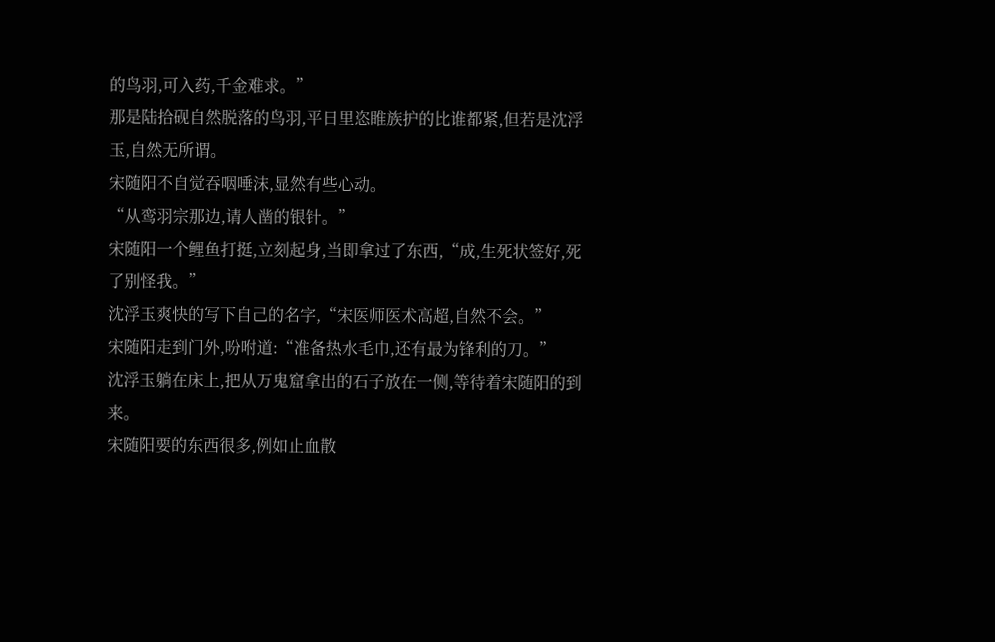的鸟羽,可入药,千金难求。”
那是陆拾砚自然脱落的鸟羽,平日里恣睢族护的比谁都紧,但若是沈浮玉,自然无所谓。
宋随阳不自觉吞咽唾沫,显然有些心动。
“从鸾羽宗那边,请人凿的银针。”
宋随阳一个鲤鱼打挺,立刻起身,当即拿过了东西,“成,生死状签好,死了别怪我。”
沈浮玉爽快的写下自己的名字,“宋医师医术高超,自然不会。”
宋随阳走到门外,吩咐道:“准备热水毛巾,还有最为锋利的刀。”
沈浮玉躺在床上,把从万鬼窟拿出的石子放在一侧,等待着宋随阳的到来。
宋随阳要的东西很多,例如止血散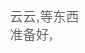云云,等东西准备好,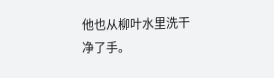他也从柳叶水里洗干净了手。